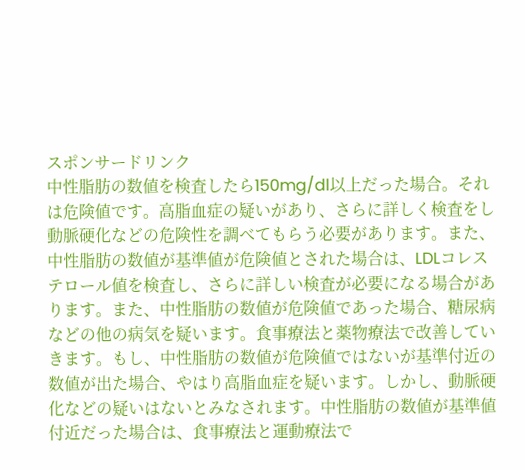スポンサードリンク
中性脂肪の数値を検査したら150mg/dl以上だった場合。それは危険値です。高脂血症の疑いがあり、さらに詳しく検査をし動脈硬化などの危険性を調べてもらう必要があります。また、中性脂肪の数値が基準値が危険値とされた場合は、LDLコレステロール値を検査し、さらに詳しい検査が必要になる場合があります。また、中性脂肪の数値が危険値であった場合、糖尿病などの他の病気を疑います。食事療法と薬物療法で改善していきます。もし、中性脂肪の数値が危険値ではないが基準付近の数値が出た場合、やはり高脂血症を疑います。しかし、動脈硬化などの疑いはないとみなされます。中性脂肪の数値が基準値付近だった場合は、食事療法と運動療法で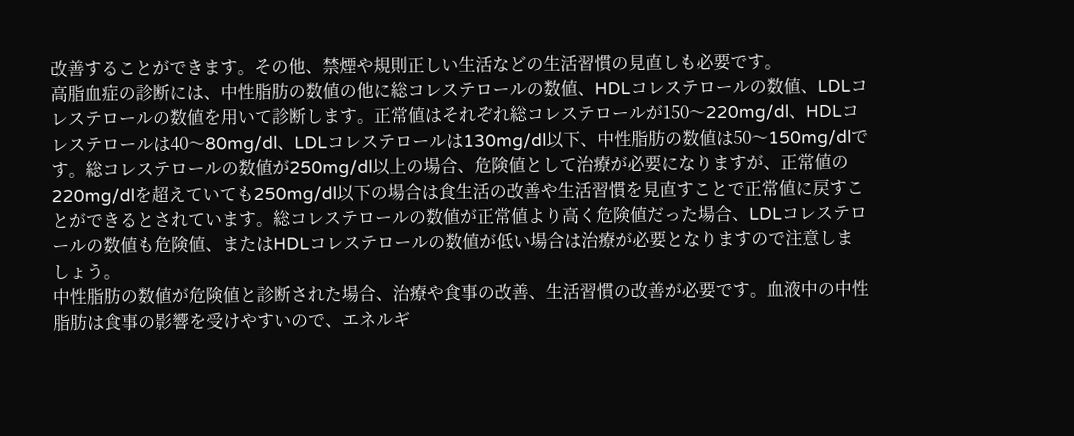改善することができます。その他、禁煙や規則正しい生活などの生活習慣の見直しも必要です。
高脂血症の診断には、中性脂肪の数値の他に総コレステロールの数値、HDLコレステロールの数値、LDLコレステロールの数値を用いて診断します。正常値はそれぞれ総コレステロールが150〜220mg/dl、HDLコレステロールは40〜80mg/dl、LDLコレステロールは130mg/dl以下、中性脂肪の数値は50〜150mg/dlです。総コレステロールの数値が250mg/dl以上の場合、危険値として治療が必要になりますが、正常値の220mg/dlを超えていても250mg/dl以下の場合は食生活の改善や生活習慣を見直すことで正常値に戻すことができるとされています。総コレステロールの数値が正常値より高く危険値だった場合、LDLコレステロールの数値も危険値、またはHDLコレステロールの数値が低い場合は治療が必要となりますので注意しましょう。
中性脂肪の数値が危険値と診断された場合、治療や食事の改善、生活習慣の改善が必要です。血液中の中性脂肪は食事の影響を受けやすいので、エネルギ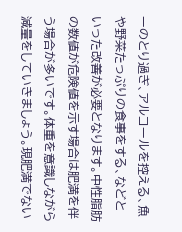ーのとり過ぎ、アルコールを控える、魚や野菜たっぷりの食事をする、などといった改善が必要となります。中性脂肪の数値が危険値を示す場合は肥満を伴う場合が多いです。体重を意識しながら減量をしていきましょう。現肥満でない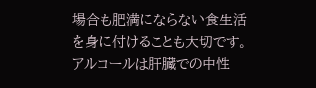場合も肥満にならない食生活を身に付けることも大切です。アルコールは肝臓での中性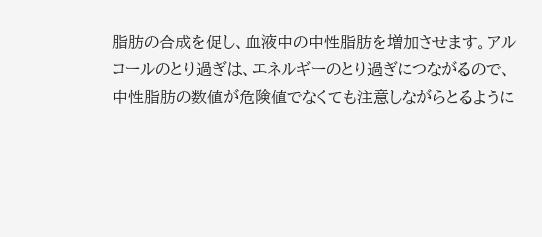脂肪の合成を促し、血液中の中性脂肪を増加させます。アルコールのとり過ぎは、エネルギーのとり過ぎにつながるので、中性脂肪の数値が危険値でなくても注意しながらとるように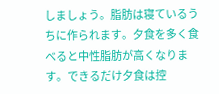しましょう。脂肪は寝ているうちに作られます。夕食を多く食べると中性脂肪が高くなります。できるだけ夕食は控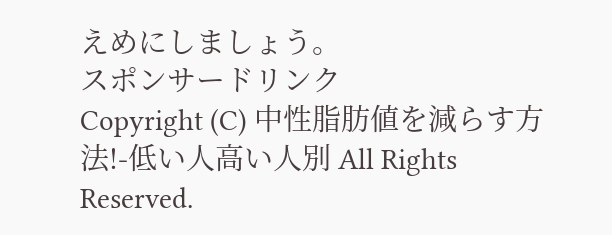えめにしましょう。
スポンサードリンク
Copyright (C) 中性脂肪値を減らす方法!-低い人高い人別 All Rights Reserved.